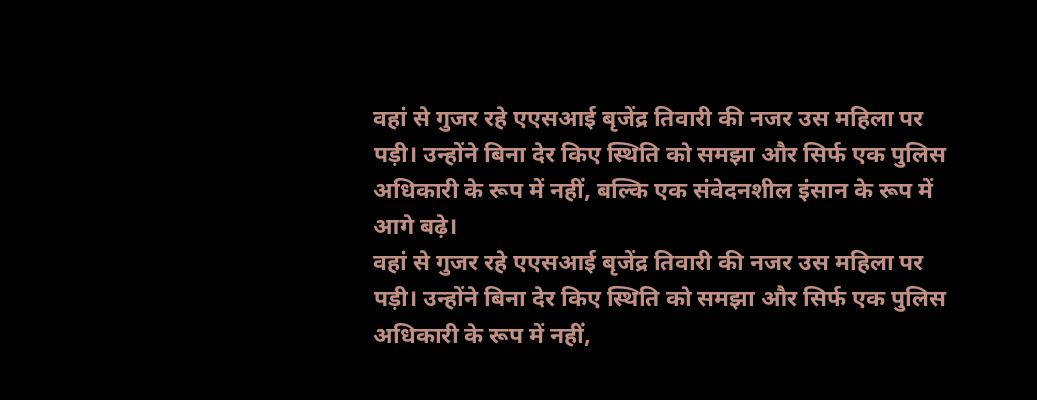वहां से गुजर रहे एएसआई बृजेंद्र तिवारी की नजर उस महिला पर पड़ी। उन्होंने बिना देर किए स्थिति को समझा और सिर्फ एक पुलिस अधिकारी के रूप में नहीं, बल्कि एक संवेदनशील इंसान के रूप में आगे बढ़े।
वहां से गुजर रहे एएसआई बृजेंद्र तिवारी की नजर उस महिला पर पड़ी। उन्होंने बिना देर किए स्थिति को समझा और सिर्फ एक पुलिस अधिकारी के रूप में नहीं,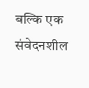बल्कि एक संवेदनशील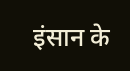इंसान के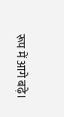रूप में आगे बढ़े।